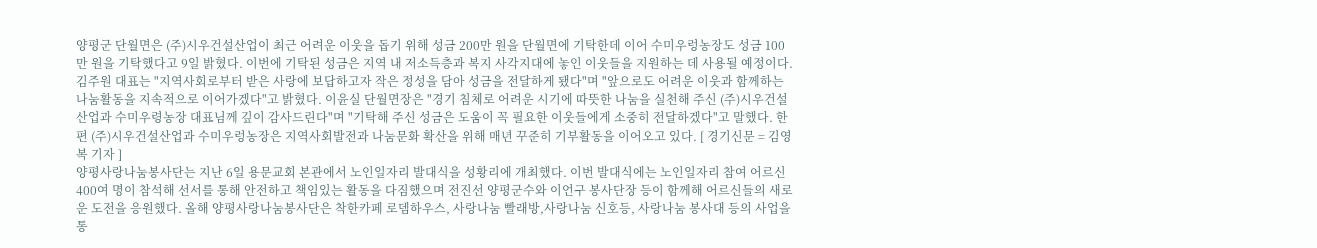양평군 단월면은 (주)시우건설산업이 최근 어려운 이웃을 돕기 위해 성금 200만 원을 단월면에 기탁한데 이어 수미우렁농장도 성금 100만 원을 기탁했다고 9일 밝혔다. 이번에 기탁된 성금은 지역 내 저소득층과 복지 사각지대에 놓인 이웃들을 지원하는 데 사용될 예정이다. 김주원 대표는 "지역사회로부터 받은 사랑에 보답하고자 작은 정성을 담아 성금을 전달하게 됐다"며 "앞으로도 어려운 이웃과 함께하는 나눔활동을 지속적으로 이어가겠다"고 밝혔다. 이윤실 단월면장은 "경기 침체로 어려운 시기에 따뜻한 나눔을 실천해 주신 (주)시우건설산업과 수미우령농장 대표님께 깊이 감사드린다"며 "기탁해 주신 성금은 도움이 꼭 필요한 이웃들에게 소중히 전달하겠다"고 말했다. 한편 (주)시우건설산업과 수미우렁농장은 지역사회발전과 나눔문화 확산을 위해 매년 꾸준히 기부활동을 이어오고 있다. [ 경기신문 = 김영복 기자 ]
양평사랑나눔봉사단는 지난 6일 용문교회 본관에서 노인일자리 발대식을 성황리에 개최했다. 이번 발대식에는 노인일자리 참여 어르신 400여 명이 참석해 선서를 통해 안전하고 책임있는 활동을 다짐했으며 전진선 양평군수와 이언구 봉사단장 등이 함께해 어르신들의 새로운 도전을 응원했다. 올해 양평사랑나눔봉사단은 착한카페 로뎀하우스, 사랑나눔 빨래방,사랑나눔 신호등, 사랑나눔 봉사대 등의 사업을 통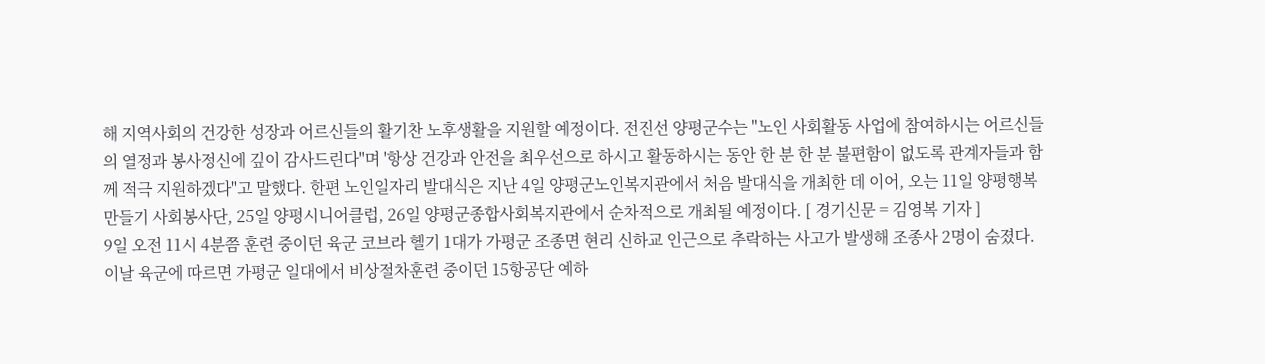해 지역사회의 건강한 성장과 어르신들의 활기찬 노후생활을 지원할 예정이다. 전진선 양평군수는 "노인 사회활동 사업에 참여하시는 어르신들의 열정과 봉사정신에 깊이 감사드린다"며 '항상 건강과 안전을 최우선으로 하시고 활동하시는 동안 한 분 한 분 불편함이 없도록 관계자들과 함께 적극 지원하겠다"고 말했다. 한편 노인일자리 발대식은 지난 4일 양평군노인복지관에서 처음 발대식을 개최한 데 이어, 오는 11일 양평행복만들기 사회봉사단, 25일 양평시니어클럽, 26일 양평군종합사회복지관에서 순차적으로 개최될 예정이다. [ 경기신문 = 김영복 기자 ]
9일 오전 11시 4분쯤 훈련 중이던 육군 코브라 헬기 1대가 가평군 조종면 현리 신하교 인근으로 추락하는 사고가 발생해 조종사 2명이 숨졌다. 이날 육군에 따르면 가평군 일대에서 비상절차훈련 중이던 15항공단 예하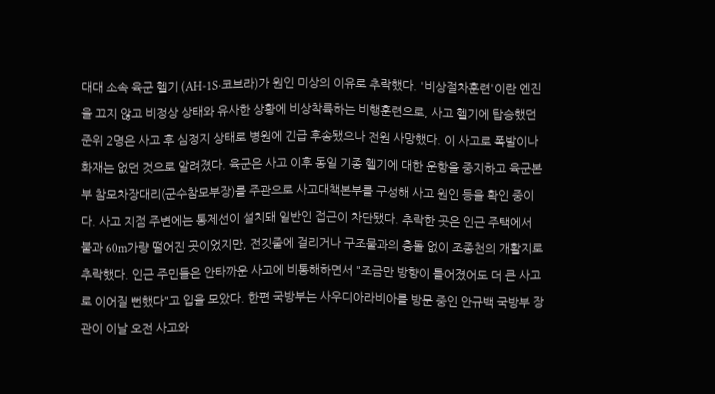대대 소속 육군 헬기 (AH-1S·코브라)가 원인 미상의 이유로 추락했다. '비상절차훈련'이란 엔진을 끄지 않고 비정상 상태와 유사한 상황에 비상착륙하는 비행훈련으로, 사고 헬기에 탑승했던 준위 2명은 사고 후 심정지 상태로 병원에 긴급 후송됐으나 전원 사망했다. 이 사고로 폭발이나 화재는 없던 것으로 알려졌다. 육군은 사고 이후 동일 기종 헬기에 대한 운항을 중지하고 육군본부 참모차장대리(군수참모부장)를 주관으로 사고대책본부를 구성해 사고 원인 등을 확인 중이다. 사고 지점 주변에는 통제선이 설치돼 일반인 접근이 차단됐다. 추락한 곳은 인근 주택에서 불과 60m가량 떨어진 곳이었지만, 전깃줄에 걸리거나 구조물과의 충돌 없이 조종천의 개활지로 추락했다. 인근 주민들은 안타까운 사고에 비통해하면서 "조금만 방향이 틀어졌어도 더 큰 사고로 이어질 뻔했다"고 입을 모았다. 한편 국방부는 사우디아라비아를 방문 중인 안규백 국방부 장관이 이날 오전 사고와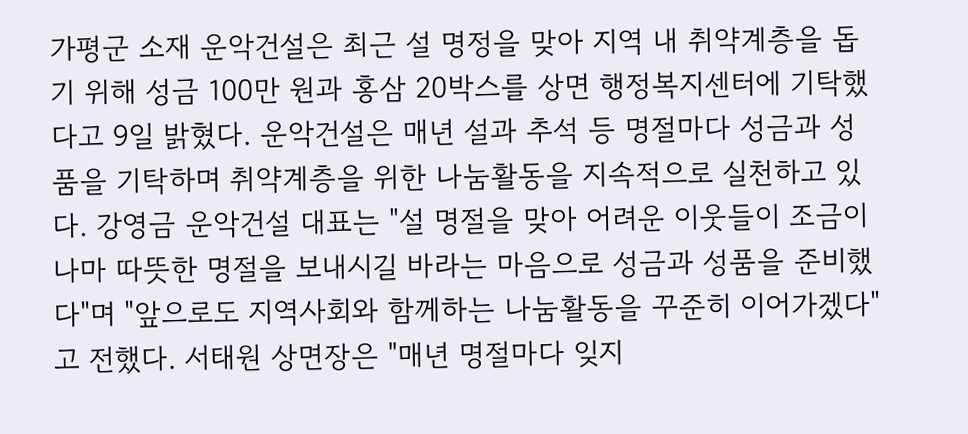가평군 소재 운악건설은 최근 설 명정을 맞아 지역 내 취약계층을 돕기 위해 성금 100만 원과 홍삼 20박스를 상면 행정복지센터에 기탁했다고 9일 밝혔다. 운악건설은 매년 설과 추석 등 명절마다 성금과 성품을 기탁하며 취약계층을 위한 나눔활동을 지속적으로 실천하고 있다. 강영금 운악건설 대표는 "설 명절을 맞아 어려운 이웃들이 조금이나마 따뜻한 명절을 보내시길 바라는 마음으로 성금과 성품을 준비했다"며 "앞으로도 지역사회와 함께하는 나눔활동을 꾸준히 이어가겠다"고 전했다. 서태원 상면장은 "매년 명절마다 잊지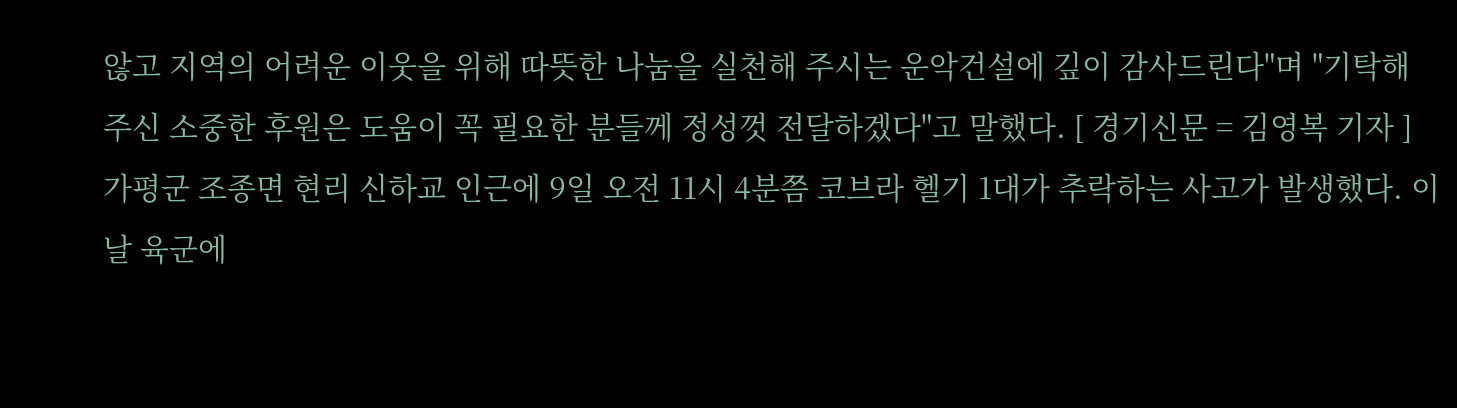않고 지역의 어려운 이웃을 위해 따뜻한 나눔을 실천해 주시는 운악건설에 깊이 감사드린다"며 "기탁해 주신 소중한 후원은 도움이 꼭 필요한 분들께 정성껏 전달하겠다"고 말했다. [ 경기신문 = 김영복 기자 ]
가평군 조종면 현리 신하교 인근에 9일 오전 11시 4분쯤 코브라 헬기 1대가 추락하는 사고가 발생했다. 이날 육군에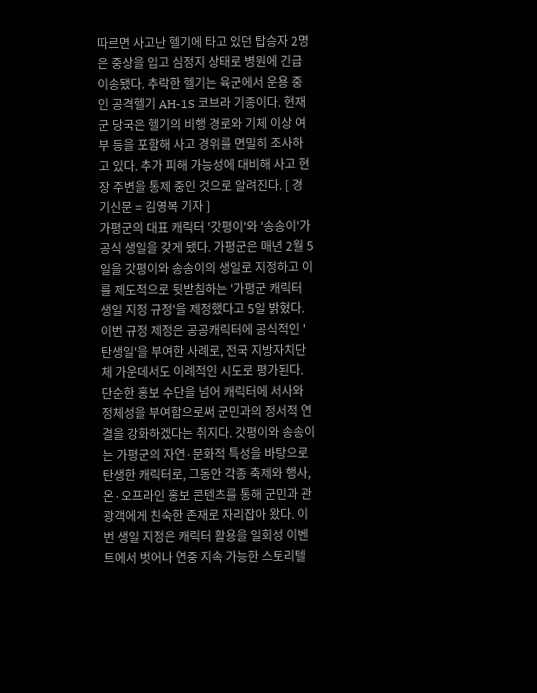따르면 사고난 헬기에 타고 있던 탑승자 2명은 중상을 입고 심정지 상태로 병원에 긴급 이송됐다. 추락한 헬기는 육군에서 운용 중인 공격헬기 AH-1S 코브라 기종이다. 현재 군 당국은 헬기의 비행 경로와 기체 이상 여부 등을 포함해 사고 경위를 면밀히 조사하고 있다. 추가 피해 가능성에 대비해 사고 현장 주변을 통제 중인 것으로 알려진다. [ 경기신문 = 김영복 기자 ]
가평군의 대표 캐릭터 '갓평이'와 '송송이'가 공식 생일을 갖게 됐다. 가평군은 매년 2월 5일을 갓평이와 송송이의 생일로 지정하고 이를 제도적으로 뒷받침하는 '가평군 캐릭터 생일 지정 규정'을 제정했다고 5일 밝혔다. 이번 규정 제정은 공공캐릭터에 공식적인 '탄생일'을 부여한 사례로, 전국 지방자치단체 가운데서도 이례적인 시도로 평가된다. 단순한 홍보 수단을 넘어 캐릭터에 서사와 정체성을 부여함으로써 군민과의 정서적 연결을 강화하겠다는 취지다. 갓평이와 송송이는 가평군의 자연·문화적 특성을 바탕으로 탄생한 캐릭터로, 그동안 각종 축제와 행사, 온·오프라인 홍보 콘텐츠를 통해 군민과 관광객에게 친숙한 존재로 자리잡아 왔다. 이번 생일 지정은 캐릭터 활용을 일회성 이벤트에서 벗어나 연중 지속 가능한 스토리텔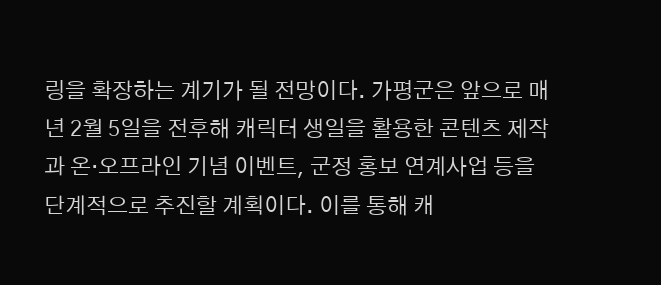링을 확장하는 계기가 될 전망이다. 가평군은 앞으로 매년 2월 5일을 전후해 캐릭터 생일을 활용한 콘텐츠 제작과 온·오프라인 기념 이벤트, 군정 홍보 연계사업 등을 단계적으로 추진할 계획이다. 이를 통해 캐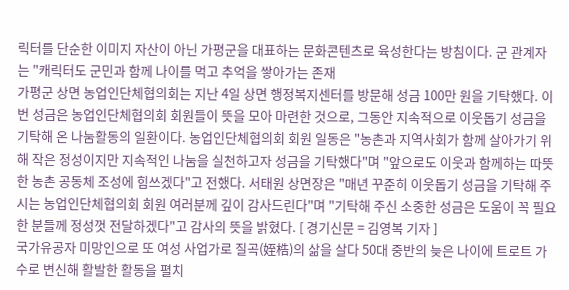릭터를 단순한 이미지 자산이 아닌 가평군을 대표하는 문화콘텐츠로 육성한다는 방침이다. 군 관계자는 "캐릭터도 군민과 함께 나이를 먹고 추억을 쌓아가는 존재
가평군 상면 농업인단체협의회는 지난 4일 상면 행정복지센터를 방문해 성금 100만 원을 기탁했다. 이번 성금은 농업인단체협의회 회원들이 뜻을 모아 마련한 것으로, 그동안 지속적으로 이웃돕기 성금을 기탁해 온 나눔활동의 일환이다. 농업인단체협의회 회원 일동은 "농촌과 지역사회가 함께 살아가기 위해 작은 정성이지만 지속적인 나눔을 실천하고자 성금을 기탁했다"며 "앞으로도 이웃과 함께하는 따뜻한 농촌 공동체 조성에 힘쓰겠다"고 전했다. 서태원 상면장은 "매년 꾸준히 이웃돕기 성금을 기탁해 주시는 농업인단체협의회 회원 여러분께 깊이 감사드린다"며 "기탁해 주신 소중한 성금은 도움이 꼭 필요한 분들께 정성껏 전달하겠다"고 감사의 뜻을 밝혔다. [ 경기신문 = 김영복 기자 ]
국가유공자 미망인으로 또 여성 사업가로 질곡(姪梏)의 삶을 살다 50대 중반의 늦은 나이에 트로트 가수로 변신해 활발한 활동을 펼치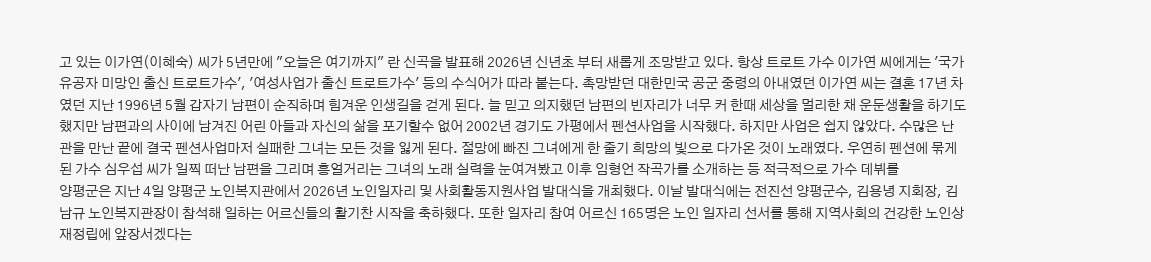고 있는 이가연(이혜숙) 씨가 5년만에 "오늘은 여기까지" 란 신곡을 발표해 2026년 신년초 부터 새롭게 조망받고 있다. 항상 트로트 가수 이가연 씨에게는 '국가유공자 미망인 출신 트로트가수', '여성사업가 출신 트로트가수' 등의 수식어가 따라 붙는다. 촉망받던 대한민국 공군 중령의 아내였던 이가연 씨는 결혼 17년 차였던 지난 1996년 5월 갑자기 남편이 순직하며 힘겨운 인생길을 걷게 된다. 늘 믿고 의지했던 남편의 빈자리가 너무 커 한때 세상을 멀리한 채 운둔생활을 하기도 했지만 남편과의 사이에 남겨진 어린 아들과 자신의 삶을 포기할수 없어 2002년 경기도 가평에서 펜션사업을 시작했다. 하지만 사업은 쉽지 않았다. 수많은 난관을 만난 끝에 결국 펜션사업마저 실패한 그녀는 모든 것을 잃게 된다. 절망에 빠진 그녀에게 한 줄기 희망의 빛으로 다가온 것이 노래였다. 우연히 펜션에 묶게 된 가수 심우섭 씨가 일찍 떠난 남편을 그리며 흥얼거리는 그녀의 노래 실력을 눈여겨봤고 이후 임형언 작곡가를 소개하는 등 적극적으로 가수 데뷔를
양평군은 지난 4일 양평군 노인복지관에서 2026년 노인일자리 및 사회활동지원사업 발대식을 개최했다. 이날 발대식에는 전진선 양평군수, 김용녕 지회장, 김남규 노인복지관장이 참석해 일하는 어르신들의 활기찬 시작을 축하했다. 또한 일자리 참여 어르신 165명은 노인 일자리 선서를 통해 지역사회의 건강한 노인상 재정립에 앞장서겠다는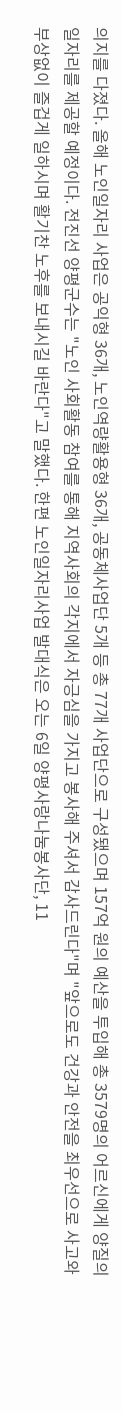의지를 다졌다. 올해 노인일자리 사업은 공익형 36개, 노인역량활용형 36개, 공동체사업단 5개 등 총 77개 사업단으로 구성됐으며 157억 원의 예산을 투입해 총 3579명의 어르신에게 양질의 일자리를 제공할 예정이다. 전진선 양평군수는 "노인 사회활동 참여를 통해 지역사회의 각지에서 자긍심을 가지고 봉사해 주셔서 감사드린다"며 "앞으로도 건강과 안전을 최우선으로 사고와 부상없이 즐겁게 일하시며 활기찬 노후를 보내시길 바란다"고 말했다. 한편 노인일자리사업 발대식은 오는 6일 양평사랑나눔봉사단, 11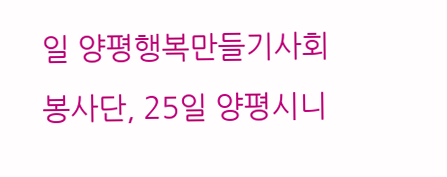일 양평행복만들기사회봉사단, 25일 양평시니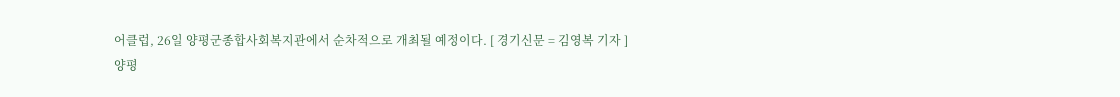어클럽, 26일 양평군종합사회복지관에서 순차적으로 개최될 예정이다. [ 경기신문 = 김영복 기자 ]
양평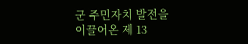군 주민자치 발전을 이끌어온 제 13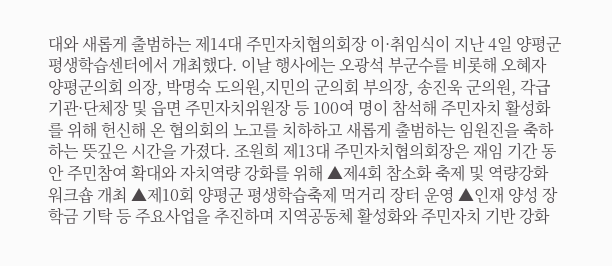대와 새롭게 출범하는 제14대 주민자치협의회장 이·취임식이 지난 4일 양평군 평생학습센터에서 개최했다. 이날 행사에는 오광석 부군수를 비롯해 오혜자 양평군의회 의장, 박명숙 도의원,지민의 군의회 부의장, 송진욱 군의원, 각급 기관·단체장 및 읍면 주민자치위원장 등 100여 명이 참석해 주민자치 활성화를 위해 헌신해 온 협의회의 노고를 치하하고 새롭게 출범하는 임원진을 축하하는 뜻깊은 시간을 가졌다. 조원희 제13대 주민자치협의회장은 재임 기간 동안 주민참여 확대와 자치역량 강화를 위해 ▲제4회 참소화 축제 및 역량강화 워크숍 개최 ▲제10회 양평군 평생학습축제 먹거리 장터 운영 ▲인재 양성 장학금 기탁 등 주요사업을 추진하며 지역공동체 활성화와 주민자치 기반 강화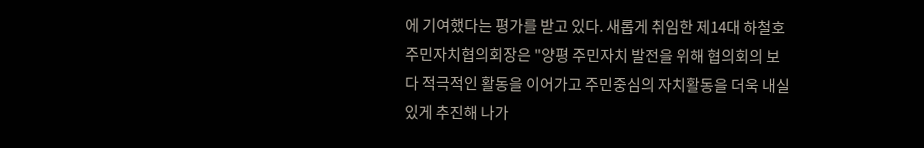에 기여했다는 평가를 받고 있다. 새롭게 취임한 제14대 하철호 주민자치협의회장은 "양평 주민자치 발전을 위해 협의회의 보다 적극적인 활동을 이어가고 주민중심의 자치활동을 더욱 내실있게 추진해 나가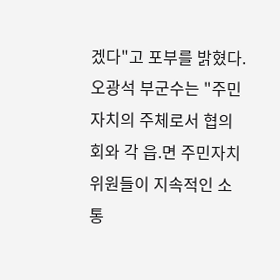겠다"고 포부를 밝혔다. 오광석 부군수는 "주민자치의 주체로서 협의회와 각 읍.면 주민자치위원들이 지속적인 소통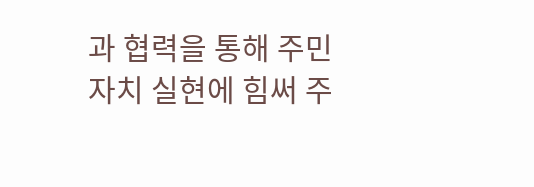과 협력을 통해 주민자치 실현에 힘써 주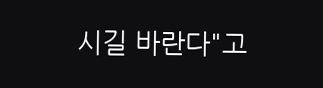시길 바란다"고